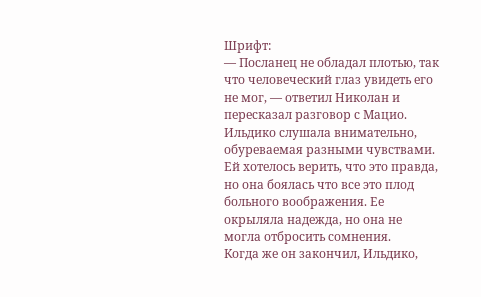Шрифт:
— Посланец не обладал плотью, так что человеческий глаз увидеть его не мог, — ответил Николан и пересказал разговор с Мацио. Ильдико слушала внимательно, обуреваемая разными чувствами. Ей хотелось верить, что это правда, но она боялась что все это плод больного воображения. Ее окрыляла надежда, но она не могла отбросить сомнения.
Когда же он закончил, Ильдико,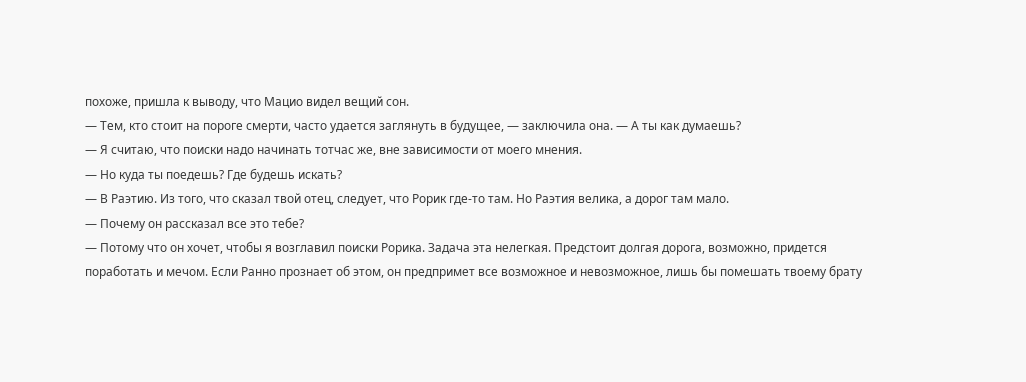похоже, пришла к выводу, что Мацио видел вещий сон.
— Тем, кто стоит на пороге смерти, часто удается заглянуть в будущее, — заключила она. — А ты как думаешь?
— Я считаю, что поиски надо начинать тотчас же, вне зависимости от моего мнения.
— Но куда ты поедешь? Где будешь искать?
— В Раэтию. Из того, что сказал твой отец, следует, что Рорик где-то там. Но Раэтия велика, а дорог там мало.
— Почему он рассказал все это тебе?
— Потому что он хочет, чтобы я возглавил поиски Рорика. Задача эта нелегкая. Предстоит долгая дорога, возможно, придется поработать и мечом. Если Ранно прознает об этом, он предпримет все возможное и невозможное, лишь бы помешать твоему брату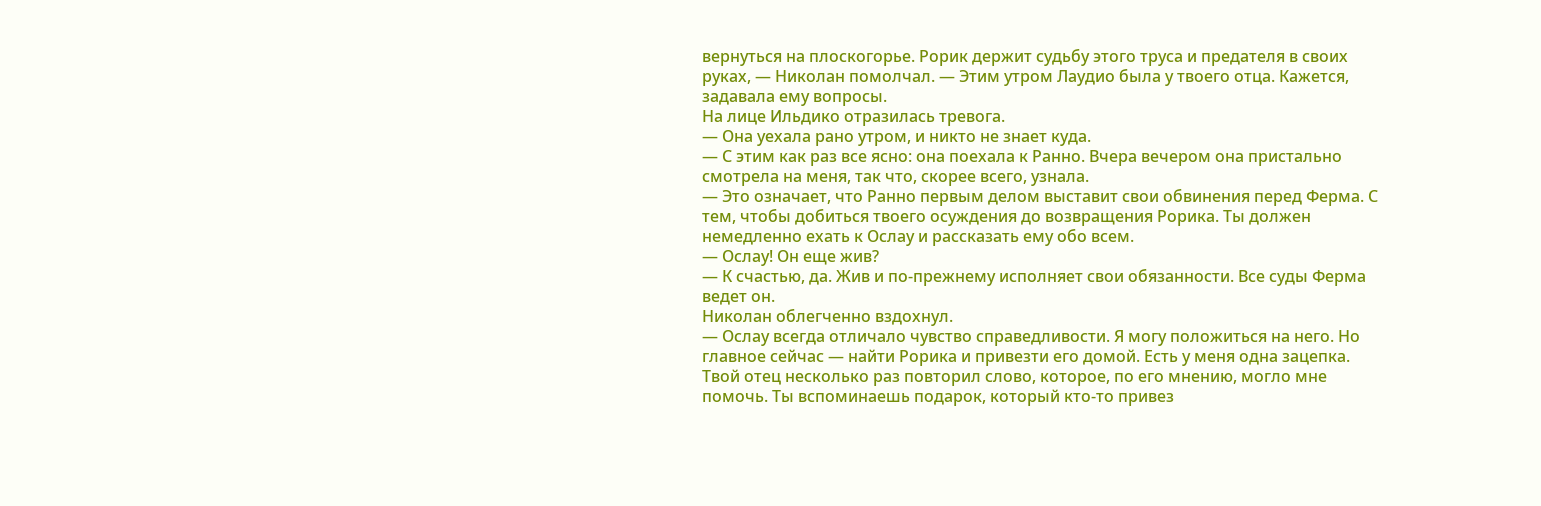вернуться на плоскогорье. Рорик держит судьбу этого труса и предателя в своих руках, — Николан помолчал. — Этим утром Лаудио была у твоего отца. Кажется, задавала ему вопросы.
На лице Ильдико отразилась тревога.
— Она уехала рано утром, и никто не знает куда.
— С этим как раз все ясно: она поехала к Ранно. Вчера вечером она пристально смотрела на меня, так что, скорее всего, узнала.
— Это означает, что Ранно первым делом выставит свои обвинения перед Ферма. С тем, чтобы добиться твоего осуждения до возвращения Рорика. Ты должен немедленно ехать к Ослау и рассказать ему обо всем.
— Ослау! Он еще жив?
— К счастью, да. Жив и по-прежнему исполняет свои обязанности. Все суды Ферма ведет он.
Николан облегченно вздохнул.
— Ослау всегда отличало чувство справедливости. Я могу положиться на него. Но главное сейчас — найти Рорика и привезти его домой. Есть у меня одна зацепка. Твой отец несколько раз повторил слово, которое, по его мнению, могло мне помочь. Ты вспоминаешь подарок, который кто-то привез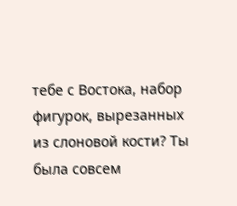тебе с Востока, набор фигурок, вырезанных из слоновой кости? Ты была совсем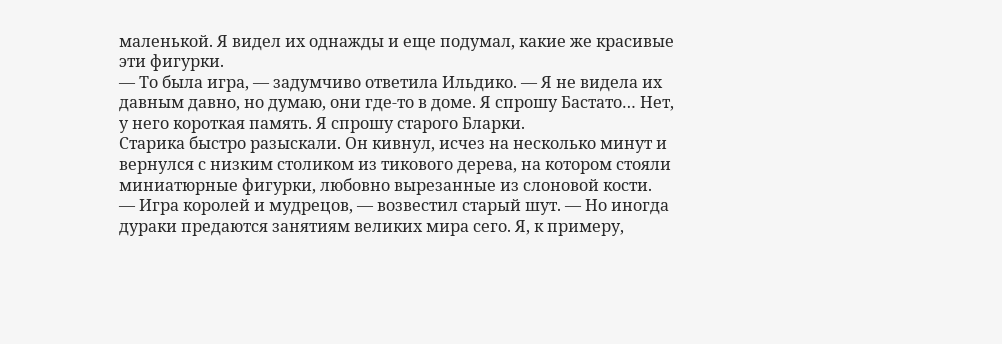маленькой. Я видел их однажды и еще подумал, какие же красивые эти фигурки.
— То была игра, — задумчиво ответила Ильдико. — Я не видела их давным давно, но думаю, они где-то в доме. Я спрошу Бастато… Нет, у него короткая память. Я спрошу старого Бларки.
Старика быстро разыскали. Он кивнул, исчез на несколько минут и вернулся с низким столиком из тикового дерева, на котором стояли миниатюрные фигурки, любовно вырезанные из слоновой кости.
— Игра королей и мудрецов, — возвестил старый шут. — Но иногда дураки предаются занятиям великих мира сего. Я, к примеру,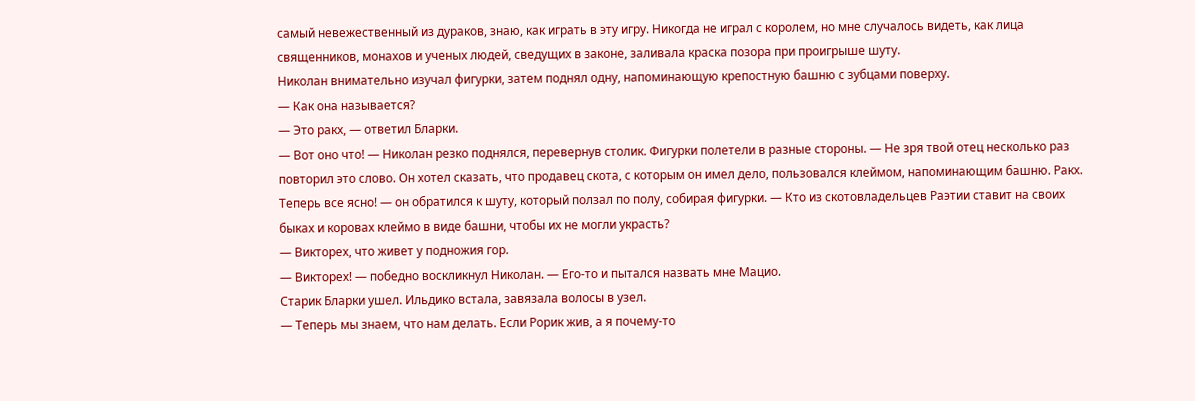самый невежественный из дураков, знаю, как играть в эту игру. Никогда не играл с королем, но мне случалось видеть, как лица священников, монахов и ученых людей, сведущих в законе, заливала краска позора при проигрыше шуту.
Николан внимательно изучал фигурки, затем поднял одну, напоминающую крепостную башню с зубцами поверху.
— Как она называется?
— Это ракх, — ответил Бларки.
— Вот оно что! — Николан резко поднялся, перевернув столик. Фигурки полетели в разные стороны. — Не зря твой отец несколько раз повторил это слово. Он хотел сказать, что продавец скота, с которым он имел дело, пользовался клеймом, напоминающим башню. Ракх. Теперь все ясно! — он обратился к шуту, который ползал по полу, собирая фигурки. — Кто из скотовладельцев Раэтии ставит на своих быках и коровах клеймо в виде башни, чтобы их не могли украсть?
— Викторех, что живет у подножия гор.
— Викторех! — победно воскликнул Николан. — Его-то и пытался назвать мне Мацио.
Старик Бларки ушел. Ильдико встала, завязала волосы в узел.
— Теперь мы знаем, что нам делать. Если Рорик жив, а я почему-то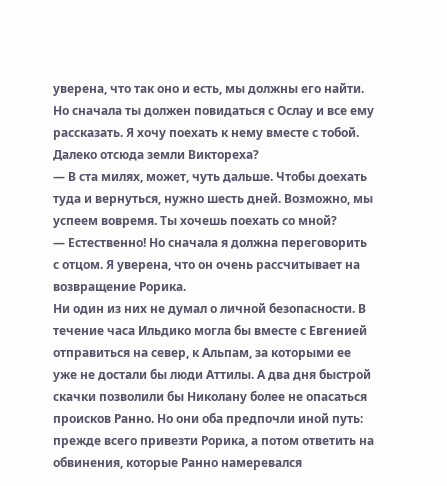уверена, что так оно и есть, мы должны его найти. Но сначала ты должен повидаться с Ослау и все ему рассказать. Я хочу поехать к нему вместе с тобой. Далеко отсюда земли Виктореха?
— В ста милях, может, чуть дальше. Чтобы доехать туда и вернуться, нужно шесть дней. Возможно, мы успеем вовремя. Ты хочешь поехать со мной?
— Естественно! Но сначала я должна переговорить с отцом. Я уверена, что он очень рассчитывает на возвращение Рорика.
Ни один из них не думал о личной безопасности. В течение часа Ильдико могла бы вместе с Евгенией отправиться на север, к Альпам, за которыми ее уже не достали бы люди Аттилы. А два дня быстрой скачки позволили бы Николану более не опасаться происков Ранно. Но они оба предпочли иной путь: прежде всего привезти Рорика, а потом ответить на обвинения, которые Ранно намеревался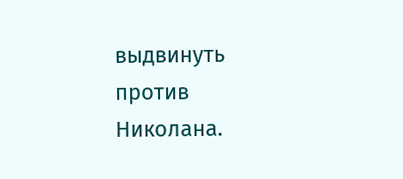выдвинуть против Николана.